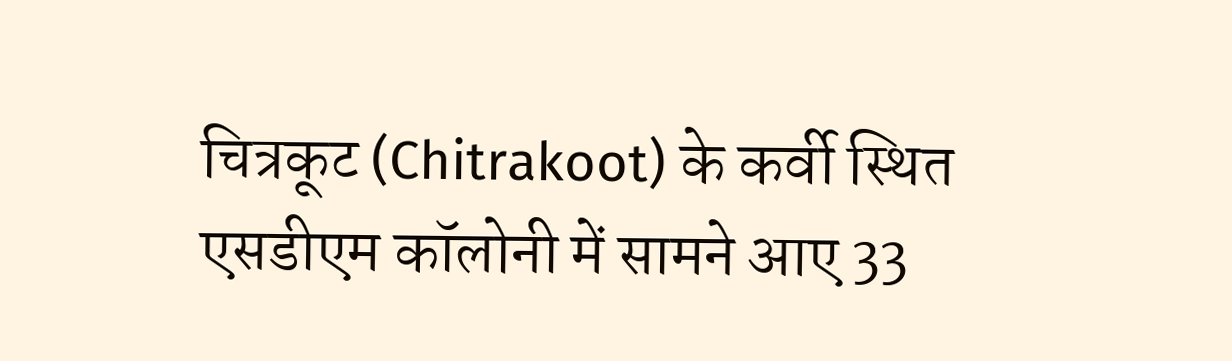चित्रकूट (Chitrakoot) के कर्वी स्थित एसडीएम कॉलोनी में सामने आए 33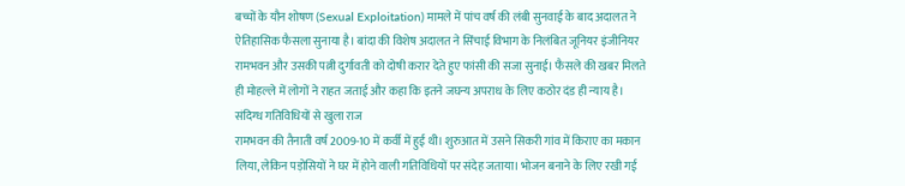बच्चों के यौन शोषण (Sexual Exploitation) मामले में पांच वर्ष की लंबी सुनवाई के बाद अदालत ने ऐतिहासिक फैसला सुनाया है। बांदा की विशेष अदालत ने सिंचाई विभाग के निलंबित जूनियर इंजीनियर रामभवन और उसकी पत्नी दुर्गावती को दोषी करार देते हुए फांसी की सजा सुनाई। फैसले की खबर मिलते ही मोहल्ले में लोगों ने राहत जताई और कहा कि इतने जघन्य अपराध के लिए कठोर दंड ही न्याय है।
संदिग्ध गतिविधियों से खुला राज
रामभवन की तैनाती वर्ष 2009-10 में कर्वी में हुई थी। शुरुआत में उसने सिकरी गांव में किराए का मकान लिया, लेकिन पड़ोसियों ने घर में होने वाली गतिविधियों पर संदेह जताया। भोजन बनाने के लिए रखी गई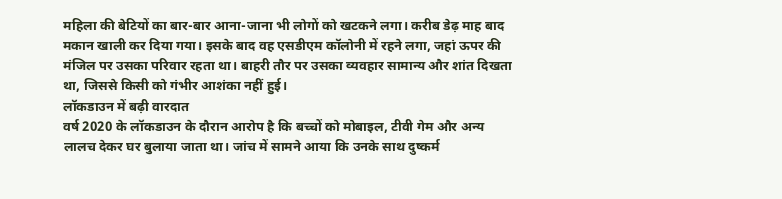महिला की बेटियों का बार-बार आना-जाना भी लोगों को खटकने लगा। करीब डेढ़ माह बाद मकान खाली कर दिया गया। इसके बाद वह एसडीएम कॉलोनी में रहने लगा, जहां ऊपर की मंजिल पर उसका परिवार रहता था। बाहरी तौर पर उसका व्यवहार सामान्य और शांत दिखता था, जिससे किसी को गंभीर आशंका नहीं हुई।
लॉकडाउन में बढ़ी वारदात
वर्ष 2020 के लॉकडाउन के दौरान आरोप है कि बच्चों को मोबाइल, टीवी गेम और अन्य लालच देकर घर बुलाया जाता था। जांच में सामने आया कि उनके साथ दुष्कर्म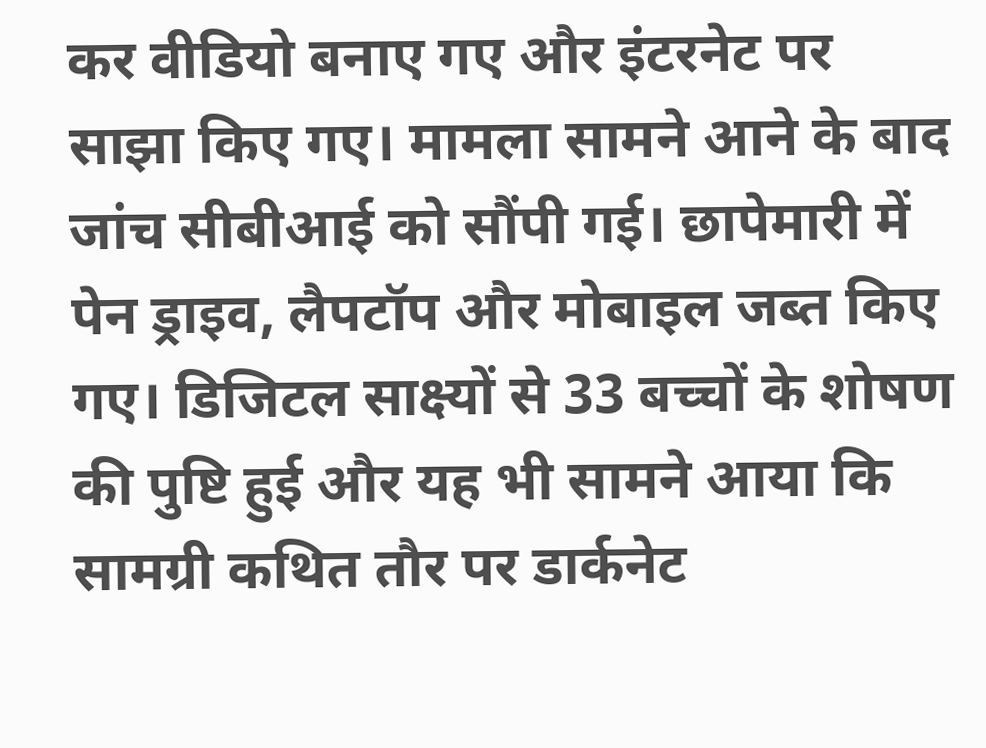कर वीडियो बनाए गए और इंटरनेट पर साझा किए गए। मामला सामने आने के बाद जांच सीबीआई को सौंपी गई। छापेमारी में पेन ड्राइव, लैपटॉप और मोबाइल जब्त किए गए। डिजिटल साक्ष्यों से 33 बच्चों के शोषण की पुष्टि हुई और यह भी सामने आया कि सामग्री कथित तौर पर डार्कनेट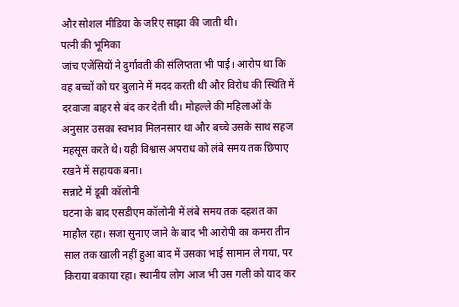और सोशल मीडिया के जरिए साझा की जाती थी।
पत्नी की भूमिका
जांच एजेंसियों ने दुर्गावती की संलिप्तता भी पाई। आरोप था कि वह बच्चों को घर बुलाने में मदद करती थी और विरोध की स्थिति में दरवाजा बाहर से बंद कर देती थी। मोहल्ले की महिलाओं के अनुसार उसका स्वभाव मिलनसार था और बच्चे उसके साथ सहज महसूस करते थे। यही विश्वास अपराध को लंबे समय तक छिपाए रखने में सहायक बना।
सन्नाटे में डूबी कॉलोनी
घटना के बाद एसडीएम कॉलोनी में लंबे समय तक दहशत का माहौल रहा। सजा सुनाए जाने के बाद भी आरोपी का कमरा तीन साल तक खाली नहीं हुआ बाद में उसका भाई सामान ले गया, पर किराया बकाया रहा। स्थानीय लोग आज भी उस गली को याद कर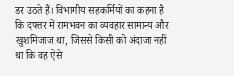डर उठते हैं। विभागीय सहकर्मियों का कहना है कि दफ्तर में रामभवन का व्यवहार सामान्य और खुशमिजाज था, जिससे किसी को अंदाजा नहीं था कि वह ऐसे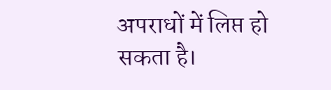अपराधों में लिप्त हो सकता है।